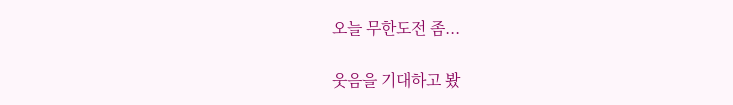오늘 무한도전 좀...

웃음을 기대하고 봤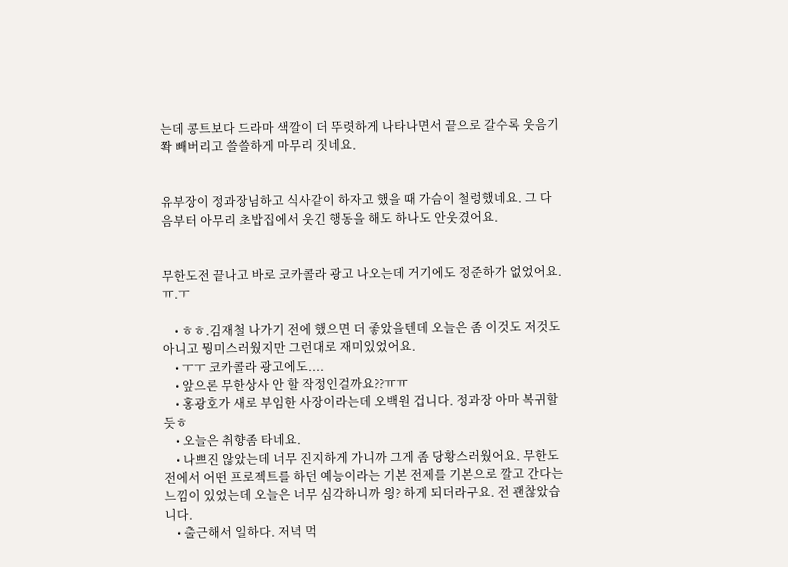는데 콩트보다 드라마 색깔이 더 뚜렷하게 나타나면서 끝으로 갈수록 웃음기 쫙 빼버리고 쓸쓸하게 마무리 짓네요.


유부장이 정과장님하고 식사같이 하자고 했을 때 가슴이 철렁했네요. 그 다음부터 아무리 초밥집에서 웃긴 행동을 해도 하나도 안웃겼어요.


무한도전 끝나고 바로 코카콜라 광고 나오는데 거기에도 정준하가 없었어요. ㅠ.ㅜ

    • ㅎㅎ.김재철 나가기 전에 했으면 더 좋았을텐데 오늘은 좀 이것도 저것도 아니고 뭥미스러웠지만 그런대로 재미있었어요.
    • ㅜㅜ 코카콜라 광고에도....
    • 앞으론 무한상사 안 할 작정인걸까요??ㅠㅠ
    • 홍광호가 새로 부임한 사장이라는데 오백원 겁니다. 정과장 아마 복귀할듯ㅎ
    • 오늘은 취향좀 타네요.
    • 나쁘진 않았는데 너무 진지하게 가니까 그게 좀 당황스러웠어요. 무한도전에서 어떤 프로젝트를 하던 예능이라는 기본 전제를 기본으로 깔고 간다는 느낌이 있었는데 오늘은 너무 심각하니까 읭? 하게 되더라구요. 전 괜찮았습니다.
    • 출근해서 일하다. 저녁 먹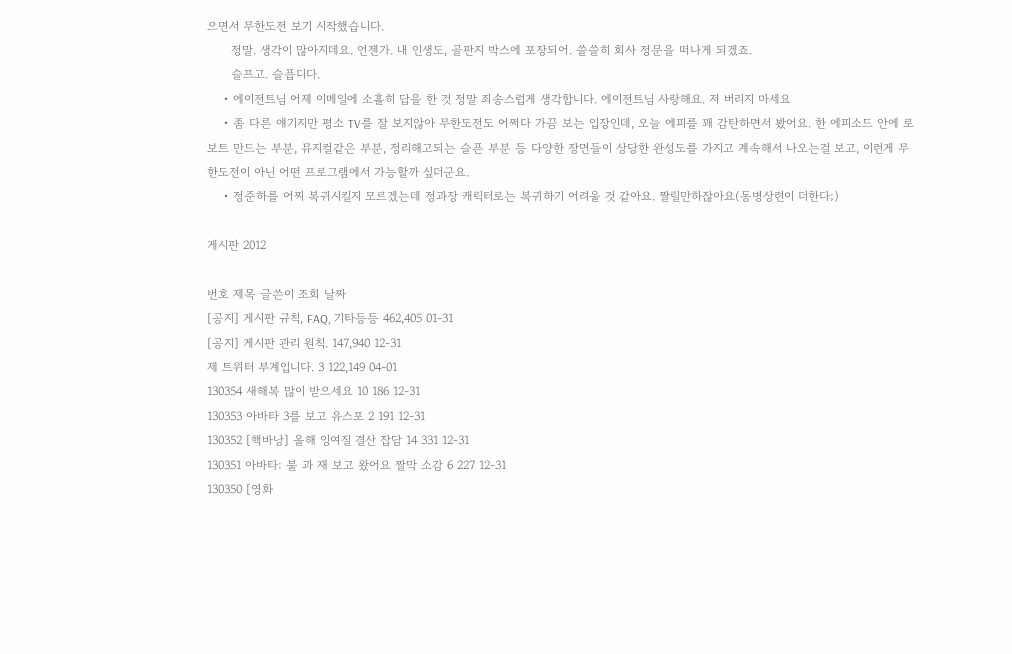으면서 무한도전 보기 시작했습니다.
      정말. 생각이 많아지데요. 언젠가. 내 인생도, 골판지 박스에 포장되어. 쓸쓸히 회사 정문을 떠나게 되겠죠.
      슬프고. 슬픕디다.
    • 에이전트님 어제 이메일에 소홀히 답을 한 것 정말 죄송스럽게 생각합니다. 에이전트님 사랑해요. 저 버리지 마세요
    • 좀 다른 얘기지만 평소 TV를 잘 보지않아 무한도전도 어쩌다 가끔 보는 입장인데, 오늘 에피를 꽤 감탄하면서 봤어요. 한 에피소드 안에 로보트 만드는 부분, 뮤지컬같은 부분, 정리해고되는 슬픈 부분 등 다양한 장면들이 상당한 완성도를 가지고 계속해서 나오는걸 보고, 이런게 무한도전이 아닌 어떤 프로그램에서 가능할까 싶더군요.
    • 정준하를 어찌 복귀시킬지 모르겠는데 정과장 캐릭터로는 복귀하기 어려울 것 같아요. 짤릴만하잖아요(동병상련이 더한다;)

게시판 2012

번호 제목 글쓴이 조회 날짜
[공지] 게시판 규칙, FAQ, 기타등등 462,405 01-31
[공지] 게시판 관리 원칙. 147,940 12-31
제 트위터 부계입니다. 3 122,149 04-01
130354 새해복 많이 받으세요 10 186 12-31
130353 아바타 3를 보고 유스포 2 191 12-31
130352 [핵바낭] 올해 잉여질 결산 잡담 14 331 12-31
130351 아바타: 불 과 재 보고 왔어요 짤막 소감 6 227 12-31
130350 [영화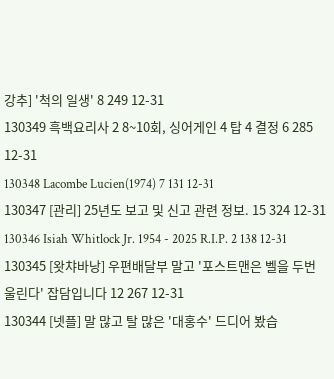강추] '척의 일생' 8 249 12-31
130349 흑백요리사 2 8~10회, 싱어게인 4 탑 4 결정 6 285 12-31
130348 Lacombe Lucien(1974) 7 131 12-31
130347 [관리] 25년도 보고 및 신고 관련 정보. 15 324 12-31
130346 Isiah Whitlock Jr. 1954 - 2025 R.I.P. 2 138 12-31
130345 [왓챠바낭] 우편배달부 말고 '포스트맨은 벨을 두번 울린다' 잡담입니다 12 267 12-31
130344 [넷플] 말 많고 탈 많은 '대홍수' 드디어 봤습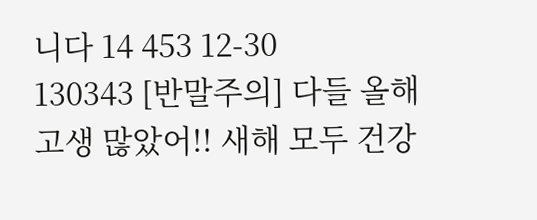니다 14 453 12-30
130343 [반말주의] 다들 올해 고생 많았어!! 새해 모두 건강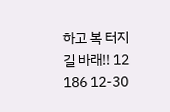하고 복 터지길 바래!! 12 186 12-30